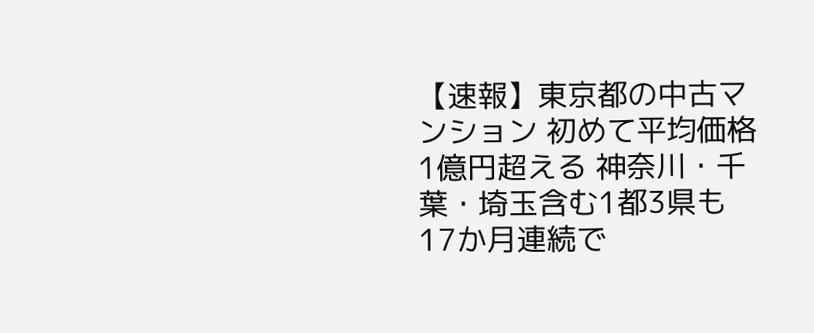【速報】東京都の中古マンション 初めて平均価格1億円超える 神奈川・千葉・埼玉含む1都3県も17か月連続で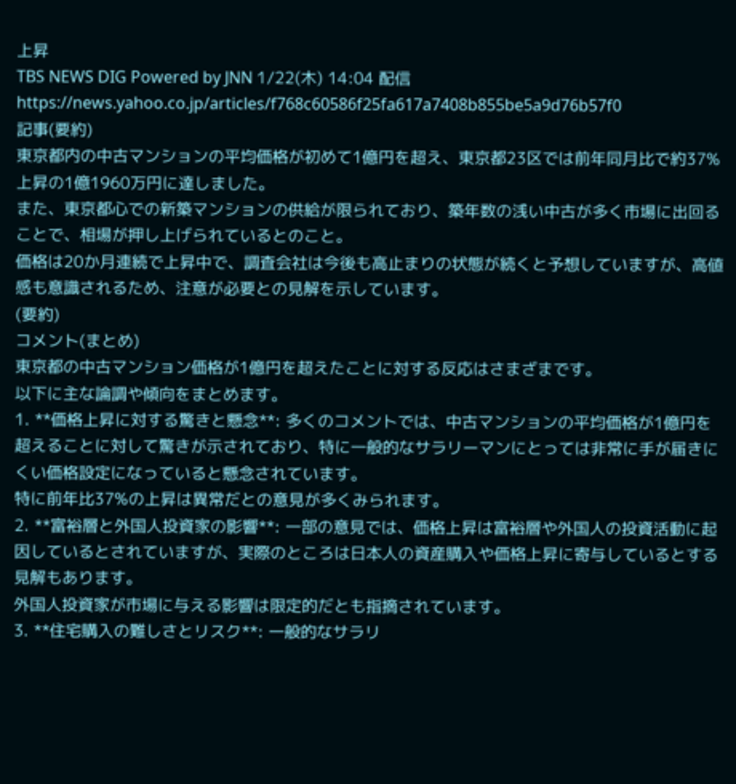上昇
TBS NEWS DIG Powered by JNN 1/22(木) 14:04 配信
https://news.yahoo.co.jp/articles/f768c60586f25fa617a7408b855be5a9d76b57f0
記事(要約)
東京都内の中古マンションの平均価格が初めて1億円を超え、東京都23区では前年同月比で約37%上昇の1億1960万円に達しました。
また、東京都心での新築マンションの供給が限られており、築年数の浅い中古が多く市場に出回ることで、相場が押し上げられているとのこと。
価格は20か月連続で上昇中で、調査会社は今後も高止まりの状態が続くと予想していますが、高値感も意識されるため、注意が必要との見解を示しています。
(要約)
コメント(まとめ)
東京都の中古マンション価格が1億円を超えたことに対する反応はさまざまです。
以下に主な論調や傾向をまとめます。
1. **価格上昇に対する驚きと懸念**: 多くのコメントでは、中古マンションの平均価格が1億円を超えることに対して驚きが示されており、特に一般的なサラリーマンにとっては非常に手が届きにくい価格設定になっていると懸念されています。
特に前年比37%の上昇は異常だとの意見が多くみられます。
2. **富裕層と外国人投資家の影響**: 一部の意見では、価格上昇は富裕層や外国人の投資活動に起因しているとされていますが、実際のところは日本人の資産購入や価格上昇に寄与しているとする見解もあります。
外国人投資家が市場に与える影響は限定的だとも指摘されています。
3. **住宅購入の難しさとリスク**: 一般的なサラリ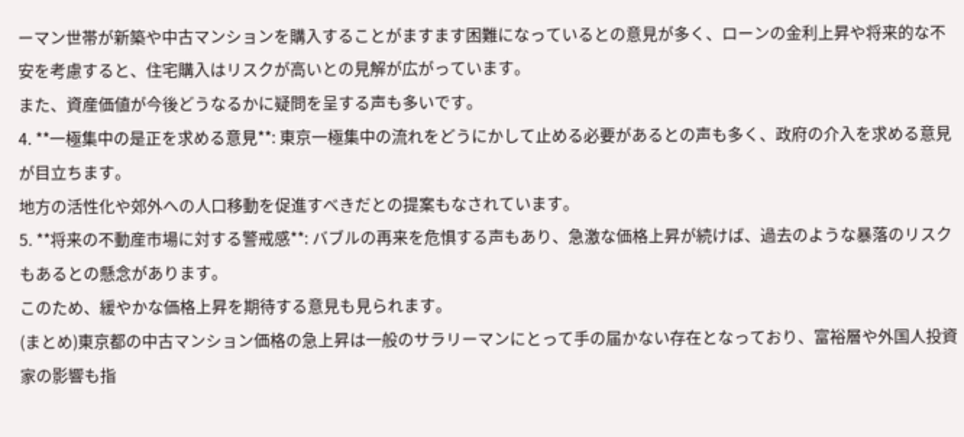ーマン世帯が新築や中古マンションを購入することがますます困難になっているとの意見が多く、ローンの金利上昇や将来的な不安を考慮すると、住宅購入はリスクが高いとの見解が広がっています。
また、資産価値が今後どうなるかに疑問を呈する声も多いです。
4. **一極集中の是正を求める意見**: 東京一極集中の流れをどうにかして止める必要があるとの声も多く、政府の介入を求める意見が目立ちます。
地方の活性化や郊外への人口移動を促進すべきだとの提案もなされています。
5. **将来の不動産市場に対する警戒感**: バブルの再来を危惧する声もあり、急激な価格上昇が続けば、過去のような暴落のリスクもあるとの懸念があります。
このため、緩やかな価格上昇を期待する意見も見られます。
(まとめ)東京都の中古マンション価格の急上昇は一般のサラリーマンにとって手の届かない存在となっており、富裕層や外国人投資家の影響も指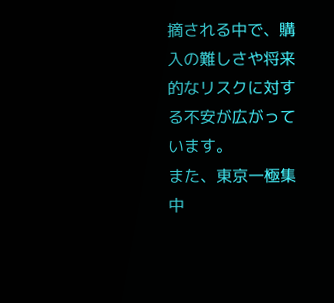摘される中で、購入の難しさや将来的なリスクに対する不安が広がっています。
また、東京一極集中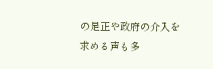の是正や政府の介入を求める声も多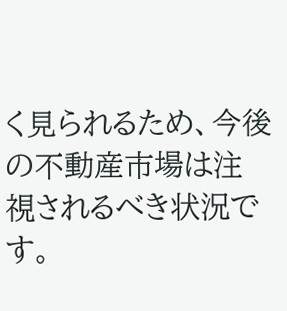く見られるため、今後の不動産市場は注視されるべき状況です。